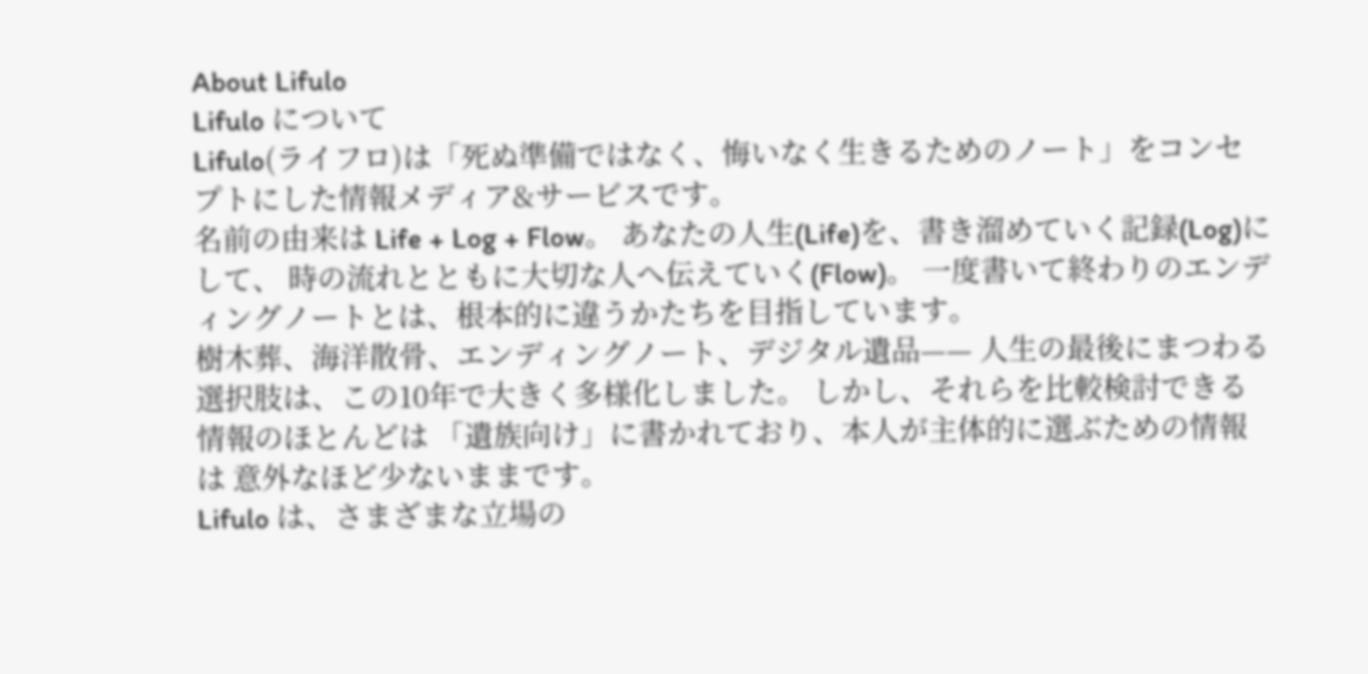About Lifulo
Lifulo について
Lifulo(ライフロ)は「死ぬ準備ではなく、悔いなく生きるためのノート」をコンセプトにした情報メディア&サービスです。
名前の由来は Life + Log + Flow。 あなたの人生(Life)を、書き溜めていく記録(Log)にして、 時の流れとともに大切な人へ伝えていく(Flow)。 一度書いて終わりのエンディングノートとは、根本的に違うかたちを目指しています。
樹木葬、海洋散骨、エンディングノート、デジタル遺品—— 人生の最後にまつわる選択肢は、この10年で大きく多様化しました。 しかし、それらを比較検討できる情報のほとんどは 「遺族向け」に書かれており、本人が主体的に選ぶための情報は 意外なほど少ないままです。
Lifulo は、さまざまな立場の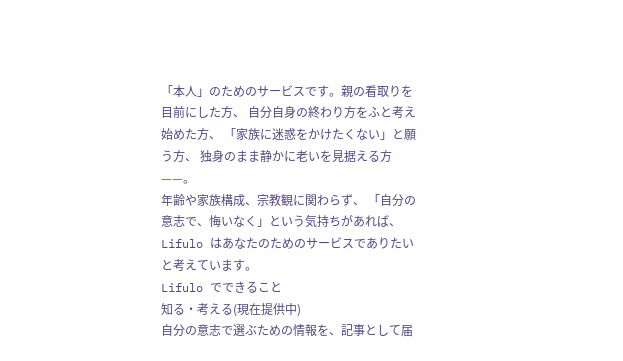「本人」のためのサービスです。親の看取りを目前にした方、 自分自身の終わり方をふと考え始めた方、 「家族に迷惑をかけたくない」と願う方、 独身のまま静かに老いを見据える方——。
年齢や家族構成、宗教観に関わらず、 「自分の意志で、悔いなく」という気持ちがあれば、 Lifulo はあなたのためのサービスでありたいと考えています。
Lifulo でできること
知る・考える(現在提供中)
自分の意志で選ぶための情報を、記事として届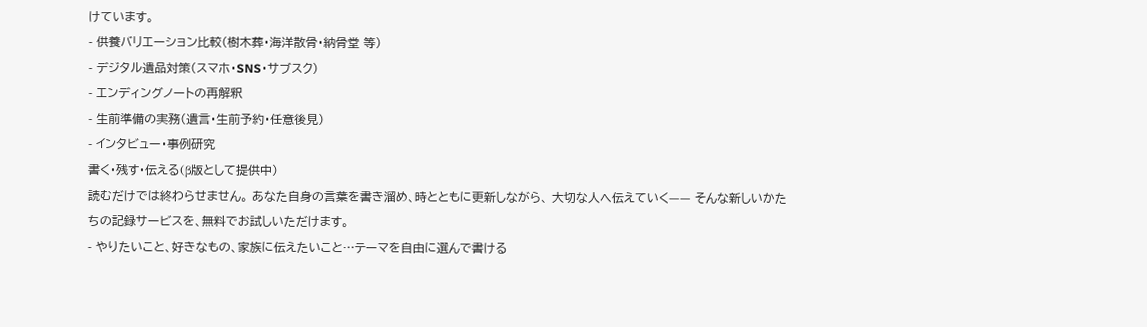けています。
- 供養バリエーション比較(樹木葬・海洋散骨・納骨堂 等)
- デジタル遺品対策(スマホ・SNS・サブスク)
- エンディングノートの再解釈
- 生前準備の実務(遺言・生前予約・任意後見)
- インタビュー・事例研究
書く・残す・伝える(β版として提供中)
読むだけでは終わらせません。 あなた自身の言葉を書き溜め、時とともに更新しながら、 大切な人へ伝えていく—— そんな新しいかたちの記録サービスを、無料でお試しいただけます。
- やりたいこと、好きなもの、家族に伝えたいこと…テーマを自由に選んで書ける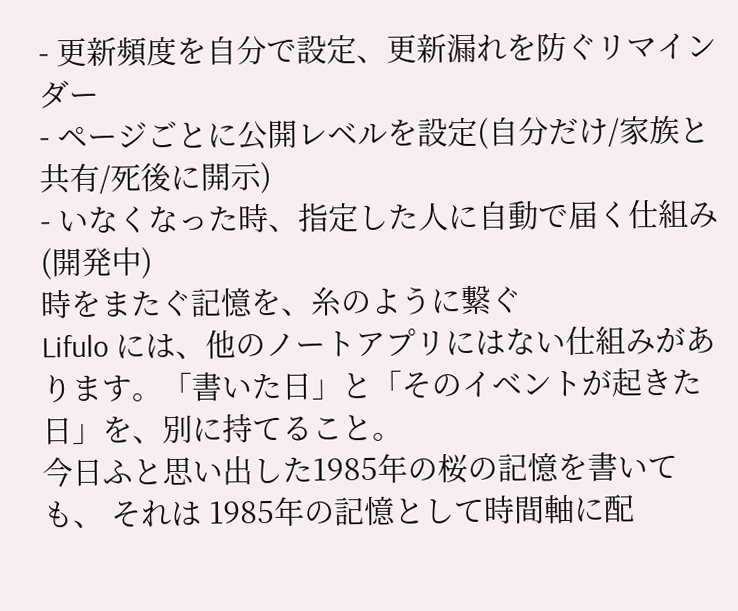- 更新頻度を自分で設定、更新漏れを防ぐリマインダー
- ページごとに公開レベルを設定(自分だけ/家族と共有/死後に開示)
- いなくなった時、指定した人に自動で届く仕組み(開発中)
時をまたぐ記憶を、糸のように繋ぐ
Lifulo には、他のノートアプリにはない仕組みがあります。「書いた日」と「そのイベントが起きた日」を、別に持てること。
今日ふと思い出した1985年の桜の記憶を書いても、 それは 1985年の記憶として時間軸に配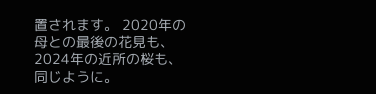置されます。 2020年の母との最後の花見も、2024年の近所の桜も、同じように。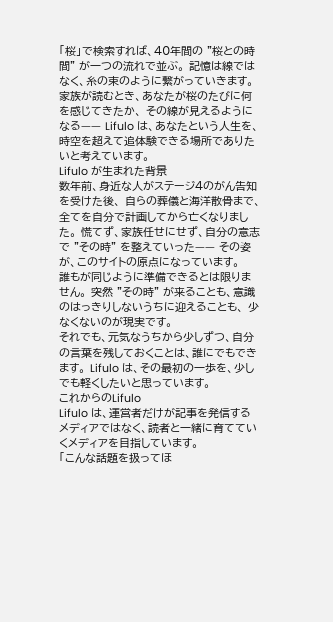「桜」で検索すれば、40年間の "桜との時間" が一つの流れで並ぶ。 記憶は線ではなく、糸の束のように繋がっていきます。
家族が読むとき、あなたが桜のたびに何を感じてきたか、 その線が見えるようになる—— Lifulo は、あなたという人生を、時空を超えて追体験できる場所でありたいと考えています。
Lifulo が生まれた背景
数年前、身近な人がステージ4のがん告知を受けた後、 自らの葬儀と海洋散骨まで、全てを自分で計画してから亡くなりました。 慌てず、家族任せにせず、自分の意志で "その時" を整えていった—— その姿が、このサイトの原点になっています。
誰もが同じように準備できるとは限りません。 突然 "その時" が来ることも、意識のはっきりしないうちに迎えることも、 少なくないのが現実です。
それでも、元気なうちから少しずつ、自分の言葉を残しておくことは、誰にでもできます。 Lifulo は、その最初の一歩を、少しでも軽くしたいと思っています。
これからのLifulo
Lifulo は、運営者だけが記事を発信するメディアではなく、読者と一緒に育てていくメディアを目指しています。
「こんな話題を扱ってほ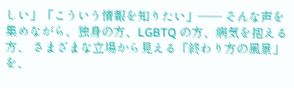しい」「こういう情報を知りたい」—— そんな声を集めながら、独身の方、LGBTQ の方、病気を抱える方、 さまざまな立場から見える「終わり方の風景」を、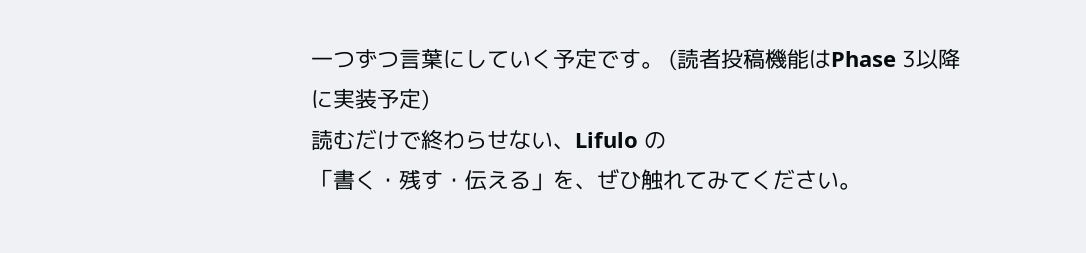一つずつ言葉にしていく予定です。 (読者投稿機能はPhase 3以降に実装予定)
読むだけで終わらせない、Lifulo の
「書く・残す・伝える」を、ぜひ触れてみてください。